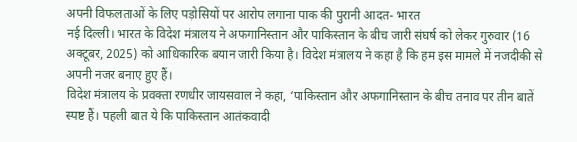अपनी विफलताओं के लिए पड़ोसियों पर आरोप लगाना पाक की पुरानी आदत- भारत
नई दिल्ली। भारत के विदेश मंत्रालय ने अफगानिस्तान और पाकिस्तान के बीच जारी संघर्ष को लेकर गुरुवार (16 अक्टूबर, 2025) को आधिकारिक बयान जारी किया है। विदेश मंत्रालय ने कहा है कि हम इस मामले में नजदीकी से अपनी नजर बनाए हुए हैं।
विदेश मंत्रालय के प्रवक्ता रणधीर जायसवाल ने कहा, ‘पाकिस्तान और अफगानिस्तान के बीच तनाव पर तीन बातें स्पष्ट हैं। पहली बात ये कि पाकिस्तान आतंकवादी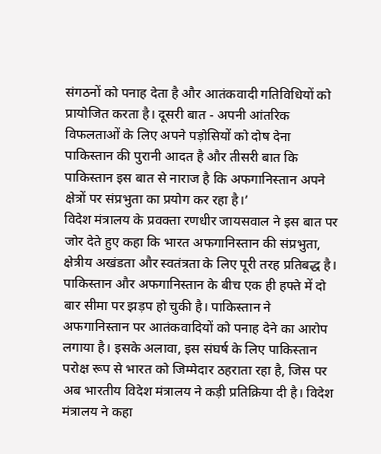संगठनों को पनाह देता है और आतंकवादी गतिविधियों को प्रायोजित करता है। दूसरी बात - अपनी आंतरिक विफलताओं के लिए अपने पड़ोसियों को दोष देना पाकिस्तान की पुरानी आदत है और तीसरी बात कि पाकिस्तान इस बात से नाराज है कि अफगानिस्तान अपने क्षेत्रों पर संप्रभुता का प्रयोग कर रहा है।’
विदेश मंत्रालय के प्रवक्ता रणधीर जायसवाल ने इस बात पर जोर देते हुए कहा कि भारत अफगानिस्तान की संप्रभुता, क्षेत्रीय अखंडता और स्वतंत्रता के लिए पूरी तरह प्रतिबद्ध है।
पाकिस्तान और अफगानिस्तान के बीच एक ही हफ्ते में दो बार सीमा पर झड़प हो चुकी है। पाकिस्तान ने अफगानिस्तान पर आतंकवादियों को पनाह देने का आरोप लगाया है। इसके अलावा, इस संघर्ष के लिए पाकिस्तान परोक्ष रूप से भारत को जिम्मेदार ठहराता रहा है, जिस पर अब भारतीय विदेश मंत्रालय ने कड़ी प्रतिक्रिया दी है। विदेश मंत्रालय ने कहा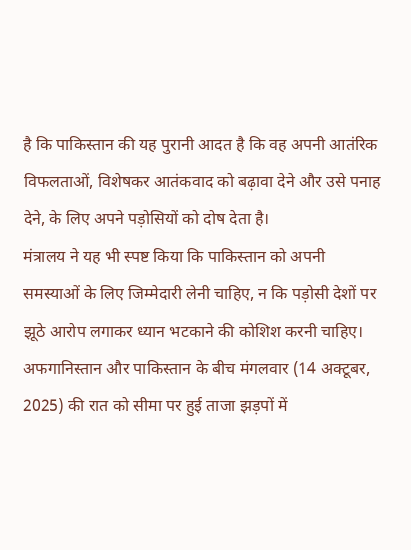है कि पाकिस्तान की यह पुरानी आदत है कि वह अपनी आतंरिक विफलताओं, विशेषकर आतंकवाद को बढ़ावा देने और उसे पनाह देने, के लिए अपने पड़ोसियों को दोष देता है।
मंत्रालय ने यह भी स्पष्ट किया कि पाकिस्तान को अपनी समस्याओं के लिए जिम्मेदारी लेनी चाहिए, न कि पड़ोसी देशों पर झूठे आरोप लगाकर ध्यान भटकाने की कोशिश करनी चाहिए।
अफगानिस्तान और पाकिस्तान के बीच मंगलवार (14 अक्टूबर, 2025) की रात को सीमा पर हुई ताजा झड़पों में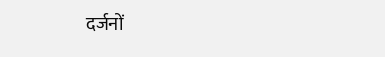दर्जनों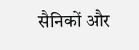सैनिकों और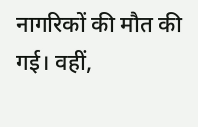नागरिकों की मौत की गई। वहीं,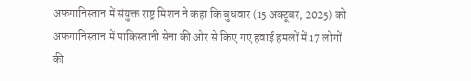अफगानिस्तान में संयुक्त राष्ट्र मिशन ने कहा कि बुधवार (15 अक्टूबर, 2025) को अफगानिस्तान में पाकिस्तानी सेना की ओर से किए गए हवाई हमलों में 17 लोगों की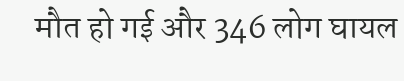मौत हो गई और 346 लोग घायल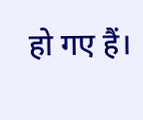हो गए हैं।